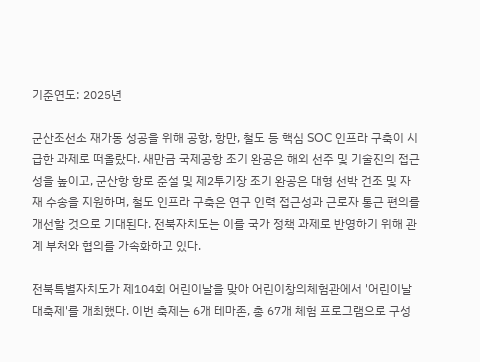기준연도: 2025년

군산조선소 재가동 성공을 위해 공항, 항만, 철도 등 핵심 SOC 인프라 구축이 시급한 과제로 떠올랐다. 새만금 국제공항 조기 완공은 해외 선주 및 기술진의 접근성을 높이고, 군산항 항로 준설 및 제2투기장 조기 완공은 대형 선박 건조 및 자재 수송을 지원하며, 철도 인프라 구축은 연구 인력 접근성과 근로자 통근 편의를 개선할 것으로 기대된다. 전북자치도는 이를 국가 정책 과제로 반영하기 위해 관계 부처와 협의를 가속화하고 있다.

전북특별자치도가 제104회 어린이날을 맞아 어린이창의체험관에서 '어린이날 대축제'를 개최했다. 이번 축제는 6개 테마존, 총 67개 체험 프로그램으로 구성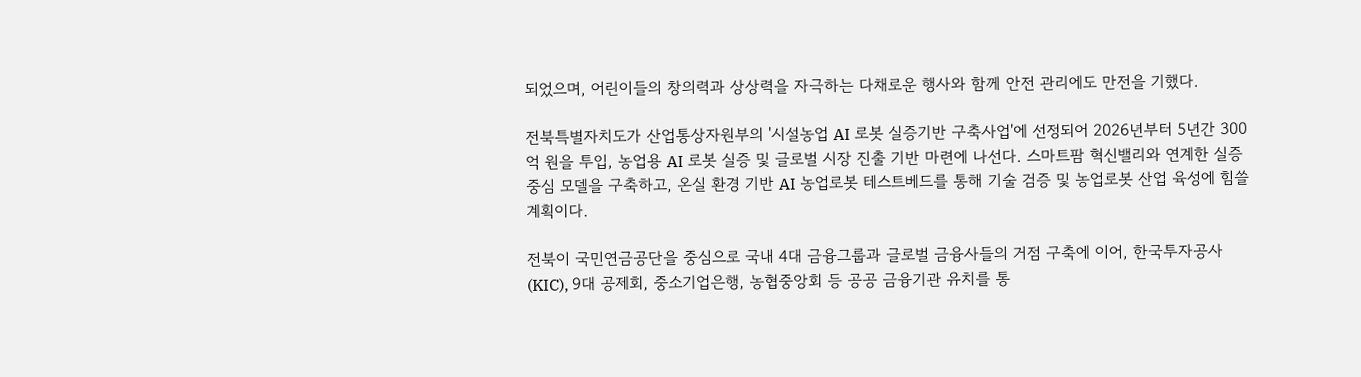되었으며, 어린이들의 창의력과 상상력을 자극하는 다채로운 행사와 함께 안전 관리에도 만전을 기했다.

전북특별자치도가 산업통상자원부의 '시설농업 AI 로봇 실증기반 구축사업'에 선정되어 2026년부터 5년간 300억 원을 투입, 농업용 AI 로봇 실증 및 글로벌 시장 진출 기반 마련에 나선다. 스마트팜 혁신밸리와 연계한 실증 중심 모델을 구축하고, 온실 환경 기반 AI 농업로봇 테스트베드를 통해 기술 검증 및 농업로봇 산업 육성에 힘쓸 계획이다.

전북이 국민연금공단을 중심으로 국내 4대 금융그룹과 글로벌 금융사들의 거점 구축에 이어, 한국투자공사(KIC), 9대 공제회, 중소기업은행, 농협중앙회 등 공공 금융기관 유치를 통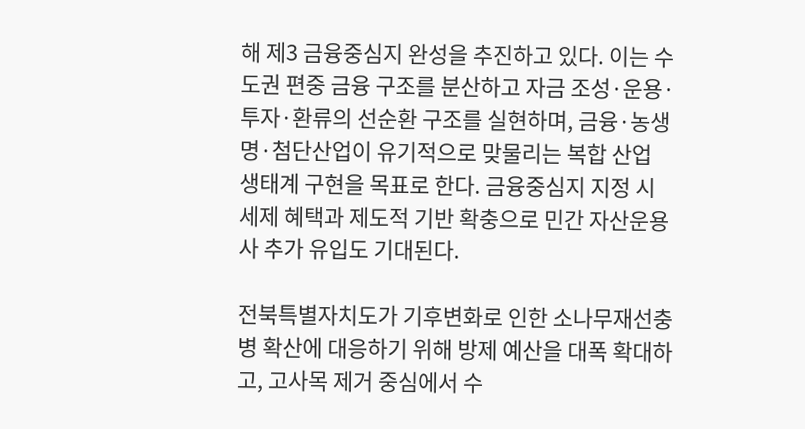해 제3 금융중심지 완성을 추진하고 있다. 이는 수도권 편중 금융 구조를 분산하고 자금 조성·운용·투자·환류의 선순환 구조를 실현하며, 금융·농생명·첨단산업이 유기적으로 맞물리는 복합 산업 생태계 구현을 목표로 한다. 금융중심지 지정 시 세제 혜택과 제도적 기반 확충으로 민간 자산운용사 추가 유입도 기대된다.

전북특별자치도가 기후변화로 인한 소나무재선충병 확산에 대응하기 위해 방제 예산을 대폭 확대하고, 고사목 제거 중심에서 수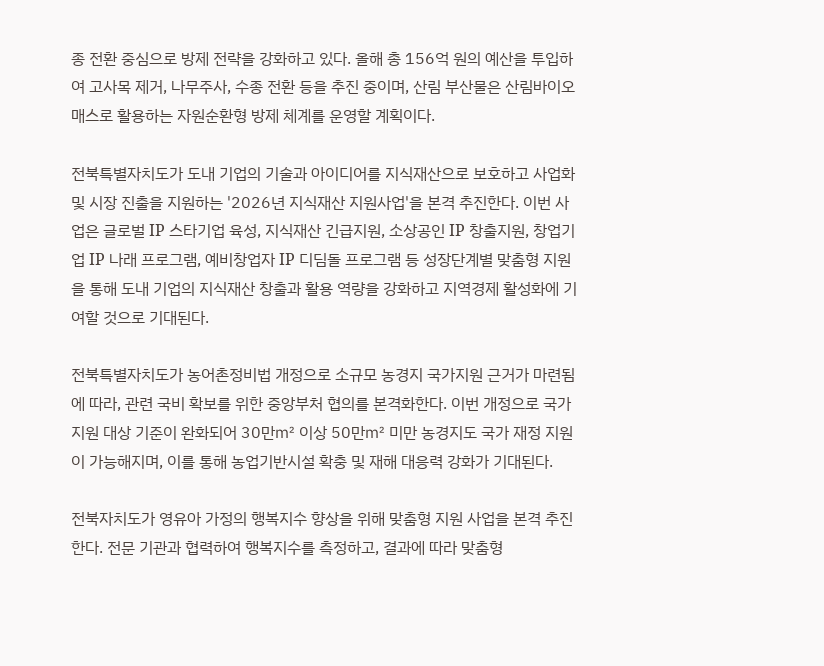종 전환 중심으로 방제 전략을 강화하고 있다. 올해 총 156억 원의 예산을 투입하여 고사목 제거, 나무주사, 수종 전환 등을 추진 중이며, 산림 부산물은 산림바이오매스로 활용하는 자원순환형 방제 체계를 운영할 계획이다.

전북특별자치도가 도내 기업의 기술과 아이디어를 지식재산으로 보호하고 사업화 및 시장 진출을 지원하는 '2026년 지식재산 지원사업'을 본격 추진한다. 이번 사업은 글로벌 IP 스타기업 육성, 지식재산 긴급지원, 소상공인 IP 창출지원, 창업기업 IP 나래 프로그램, 예비창업자 IP 디딤돌 프로그램 등 성장단계별 맞춤형 지원을 통해 도내 기업의 지식재산 창출과 활용 역량을 강화하고 지역경제 활성화에 기여할 것으로 기대된다.

전북특별자치도가 농어촌정비법 개정으로 소규모 농경지 국가지원 근거가 마련됨에 따라, 관련 국비 확보를 위한 중앙부처 협의를 본격화한다. 이번 개정으로 국가지원 대상 기준이 완화되어 30만㎡ 이상 50만㎡ 미만 농경지도 국가 재정 지원이 가능해지며, 이를 통해 농업기반시설 확충 및 재해 대응력 강화가 기대된다.

전북자치도가 영유아 가정의 행복지수 향상을 위해 맞춤형 지원 사업을 본격 추진한다. 전문 기관과 협력하여 행복지수를 측정하고, 결과에 따라 맞춤형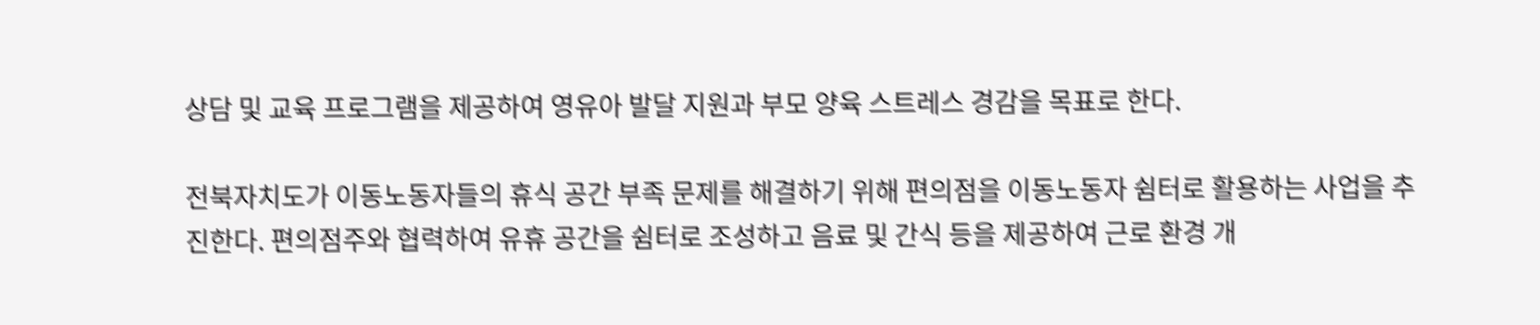상담 및 교육 프로그램을 제공하여 영유아 발달 지원과 부모 양육 스트레스 경감을 목표로 한다.

전북자치도가 이동노동자들의 휴식 공간 부족 문제를 해결하기 위해 편의점을 이동노동자 쉼터로 활용하는 사업을 추진한다. 편의점주와 협력하여 유휴 공간을 쉼터로 조성하고 음료 및 간식 등을 제공하여 근로 환경 개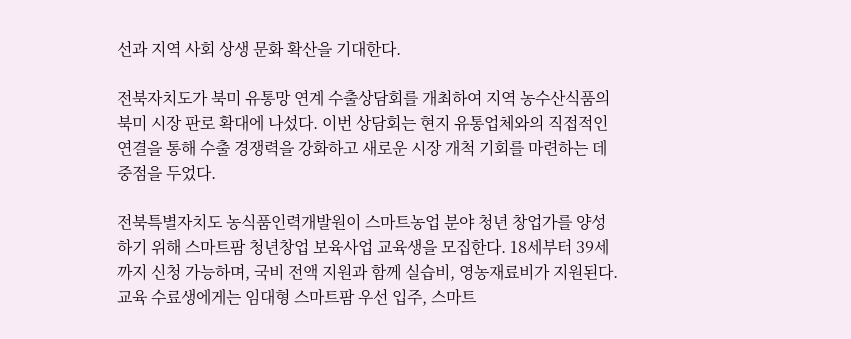선과 지역 사회 상생 문화 확산을 기대한다.

전북자치도가 북미 유통망 연계 수출상담회를 개최하여 지역 농수산식품의 북미 시장 판로 확대에 나섰다. 이번 상담회는 현지 유통업체와의 직접적인 연결을 통해 수출 경쟁력을 강화하고 새로운 시장 개척 기회를 마련하는 데 중점을 두었다.

전북특별자치도 농식품인력개발원이 스마트농업 분야 청년 창업가를 양성하기 위해 스마트팜 청년창업 보육사업 교육생을 모집한다. 18세부터 39세까지 신청 가능하며, 국비 전액 지원과 함께 실습비, 영농재료비가 지원된다. 교육 수료생에게는 임대형 스마트팜 우선 입주, 스마트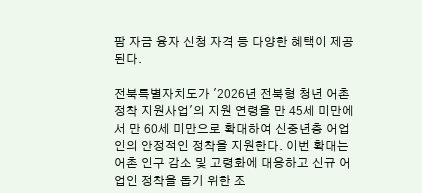팜 자금 융자 신청 자격 등 다양한 혜택이 제공된다.

전북특별자치도가 '2026년 전북형 청년 어촌정착 지원사업'의 지원 연령을 만 45세 미만에서 만 60세 미만으로 확대하여 신중년층 어업인의 안정적인 정착을 지원한다. 이번 확대는 어촌 인구 감소 및 고령화에 대응하고 신규 어업인 정착을 돕기 위한 조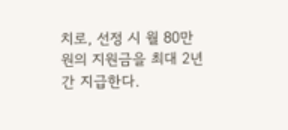치로, 선정 시 월 80만 원의 지원금을 최대 2년간 지급한다.